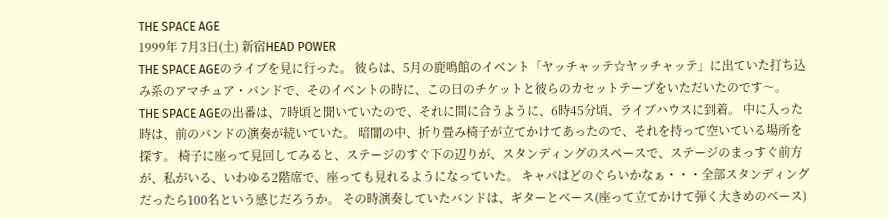THE SPACE AGE
1999年 7月3日(土) 新宿HEAD POWER
THE SPACE AGEのライブを見に行った。 彼らは、5月の鹿鳴館のイベント「ヤッチャッテ☆ヤッチャッテ」に出ていた打ち込み系のアマチュア・バンドで、そのイベントの時に、この日のチケットと彼らのカセットテープをいただいたのです〜。
THE SPACE AGEの出番は、7時頃と聞いていたので、それに間に合うように、6時45分頃、ライブハウスに到着。 中に入った時は、前のバンドの演奏が続いていた。 暗闇の中、折り畳み椅子が立てかけてあったので、それを持って空いている場所を探す。 椅子に座って見回してみると、ステージのすぐ下の辺りが、スタンディングのスペースで、ステージのまっすぐ前方が、私がいる、いわゆる2階席で、座っても見れるようになっていた。 キャパはどのぐらいかなぁ・・・全部スタンディングだったら100名という感じだろうか。 その時演奏していたバンドは、ギターとベース(座って立てかけて弾く大きめのベース)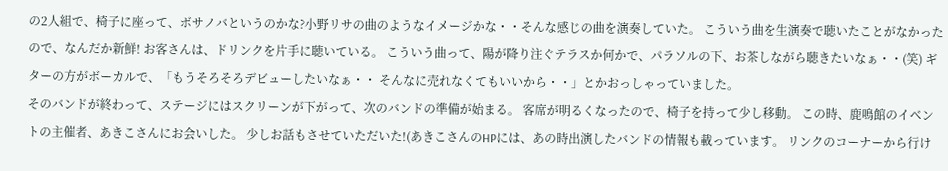の2人組で、椅子に座って、ボサノバというのかな?小野リサの曲のようなイメージかな・・そんな感じの曲を演奏していた。 こういう曲を生演奏で聴いたことがなかったので、なんだか新鮮! お客さんは、ドリンクを片手に聴いている。 こういう曲って、陽が降り注ぐテラスか何かで、パラソルの下、お茶しながら聴きたいなぁ・・(笑) ギターの方がボーカルで、「もうそろそろデビューしたいなぁ・・ そんなに売れなくてもいいから・・」とかおっしゃっていました。
そのバンドが終わって、ステージにはスクリーンが下がって、次のバンドの準備が始まる。 客席が明るくなったので、椅子を持って少し移動。 この時、鹿鳴館のイベントの主催者、あきこさんにお会いした。 少しお話もさせていただいた!(あきこさんのHPには、あの時出演したバンドの情報も載っています。 リンクのコーナーから行け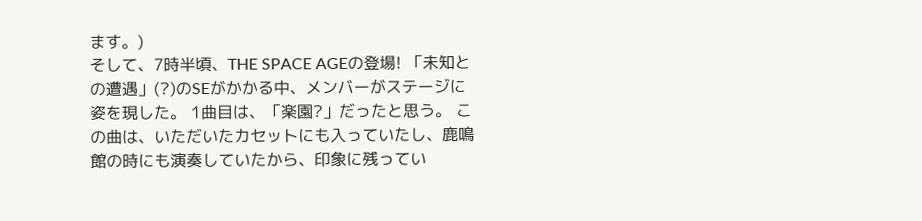ます。)
そして、7時半頃、THE SPACE AGEの登場! 「未知との遭遇」(?)のSEがかかる中、メンバーがステージに姿を現した。 1曲目は、「楽園?」だったと思う。 この曲は、いただいたカセットにも入っていたし、鹿鳴館の時にも演奏していたから、印象に残ってい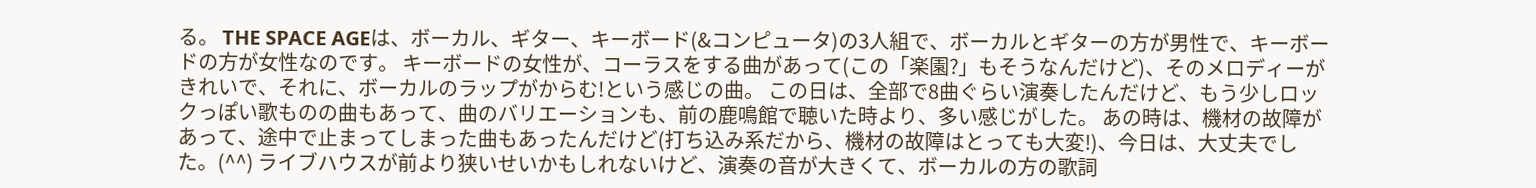る。 THE SPACE AGEは、ボーカル、ギター、キーボード(&コンピュータ)の3人組で、ボーカルとギターの方が男性で、キーボードの方が女性なのです。 キーボードの女性が、コーラスをする曲があって(この「楽園?」もそうなんだけど)、そのメロディーがきれいで、それに、ボーカルのラップがからむ!という感じの曲。 この日は、全部で8曲ぐらい演奏したんだけど、もう少しロックっぽい歌ものの曲もあって、曲のバリエーションも、前の鹿鳴館で聴いた時より、多い感じがした。 あの時は、機材の故障があって、途中で止まってしまった曲もあったんだけど(打ち込み系だから、機材の故障はとっても大変!)、今日は、大丈夫でした。(^^) ライブハウスが前より狭いせいかもしれないけど、演奏の音が大きくて、ボーカルの方の歌詞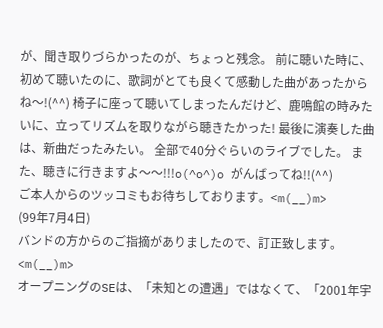が、聞き取りづらかったのが、ちょっと残念。 前に聴いた時に、初めて聴いたのに、歌詞がとても良くて感動した曲があったからね〜!(^^) 椅子に座って聴いてしまったんだけど、鹿鳴館の時みたいに、立ってリズムを取りながら聴きたかった! 最後に演奏した曲は、新曲だったみたい。 全部で40分ぐらいのライブでした。 また、聴きに行きますよ〜〜!!!o(^o^)o がんばってね!!(^^)
ご本人からのツッコミもお待ちしております。<m(__)m>
(99年7月4日)
バンドの方からのご指摘がありましたので、訂正致します。<m(__)m>
オープニングのSEは、「未知との遭遇」ではなくて、「2001年宇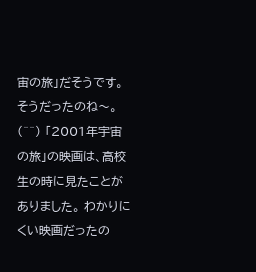宙の旅」だそうです。 そうだったのね〜。(^^) 「2001年宇宙の旅」の映画は、高校生の時に見たことがありました。 わかりにくい映画だったの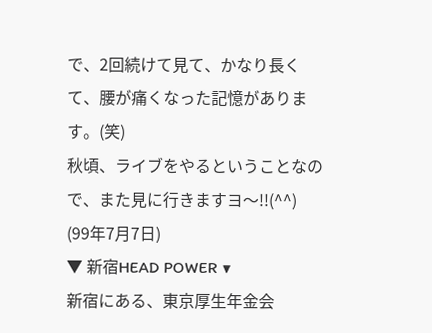で、2回続けて見て、かなり長くて、腰が痛くなった記憶があります。(笑)
秋頃、ライブをやるということなので、また見に行きますヨ〜!!(^^)
(99年7月7日)
▼ 新宿HEAD POWER ▼
新宿にある、東京厚生年金会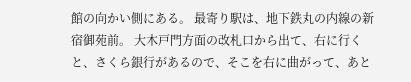館の向かい側にある。 最寄り駅は、地下鉄丸の内線の新宿御苑前。 大木戸門方面の改札口から出て、右に行くと、さくら銀行があるので、そこを右に曲がって、あと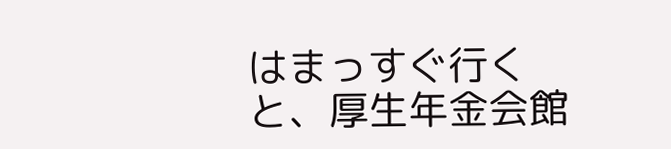はまっすぐ行くと、厚生年金会館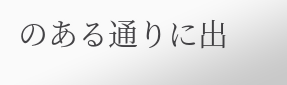のある通りに出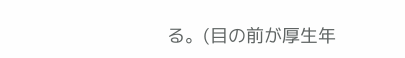る。(目の前が厚生年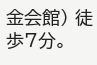金会館) 徒歩7分。